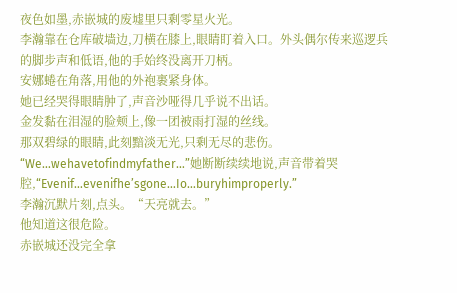夜色如墨,赤嵌城的废墟里只剩零星火光。
李瀚靠在仓库破墙边,刀横在膝上,眼睛盯着入口。外头偶尔传来巡逻兵的脚步声和低语,他的手始终没离开刀柄。
安娜蜷在角落,用他的外袍裹紧身体。
她已经哭得眼睛肿了,声音沙哑得几乎说不出话。
金发黏在泪湿的脸颊上,像一团被雨打湿的丝线。
那双碧绿的眼睛,此刻黯淡无光,只剩无尽的悲伤。
“We…wehavetofindmyfather…”她断断续续地说,声音带着哭腔,“Evenif…evenifhe’sgone…Io…buryhimproperly.”
李瀚沉默片刻,点头。“天亮就去。”
他知道这很危险。
赤嵌城还没完全拿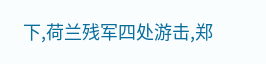下,荷兰残军四处游击,郑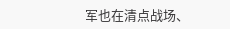军也在清点战场、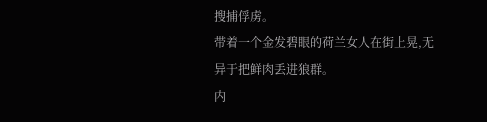搜捕俘虏。
带着一个金发碧眼的荷兰女人在街上晃,无异于把鲜肉丢进狼群。
内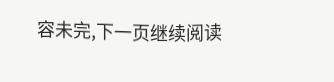容未完,下一页继续阅读